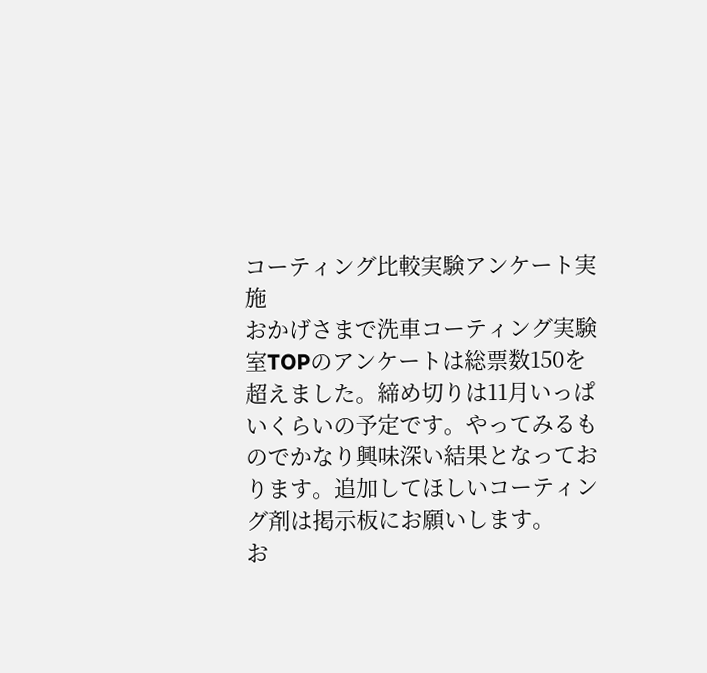コーティング比較実験アンケート実施
おかげさまで洗車コーティング実験室TOPのアンケートは総票数150を超えました。締め切りは11月いっぱいくらいの予定です。やってみるものでかなり興味深い結果となっております。追加してほしいコーティング剤は掲示板にお願いします。
お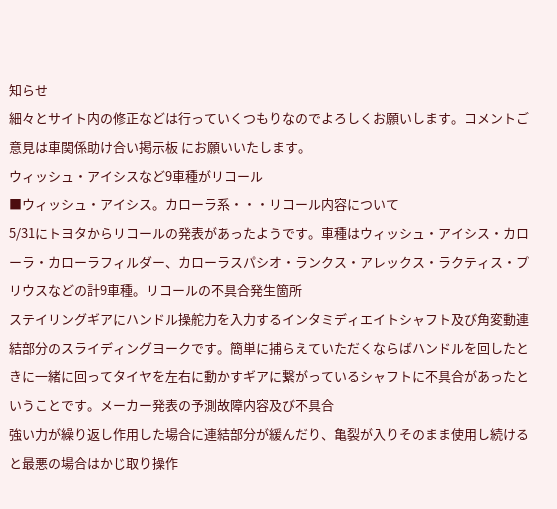知らせ
細々とサイト内の修正などは行っていくつもりなのでよろしくお願いします。コメントご意見は車関係助け合い掲示板 にお願いいたします。
ウィッシュ・アイシスなど9車種がリコール
■ウィッシュ・アイシス。カローラ系・・・リコール内容について
5/31にトヨタからリコールの発表があったようです。車種はウィッシュ・アイシス・カローラ・カローラフィルダー、カローラスパシオ・ランクス・アレックス・ラクティス・プリウスなどの計9車種。リコールの不具合発生箇所
ステイリングギアにハンドル操舵力を入力するインタミディエイトシャフト及び角変動連結部分のスライディングヨークです。簡単に捕らえていただくならばハンドルを回したときに一緒に回ってタイヤを左右に動かすギアに繋がっているシャフトに不具合があったということです。メーカー発表の予測故障内容及び不具合
強い力が繰り返し作用した場合に連結部分が緩んだり、亀裂が入りそのまま使用し続けると最悪の場合はかじ取り操作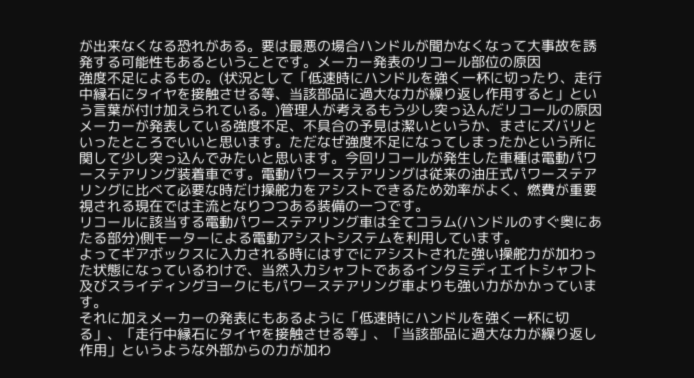が出来なくなる恐れがある。要は最悪の場合ハンドルが聞かなくなって大事故を誘発する可能性もあるということです。メーカー発表のリコール部位の原因
強度不足によるもの。(状況として「低速時にハンドルを強く一杯に切ったり、走行中縁石にタイヤを接触させる等、当該部品に過大な力が繰り返し作用すると」という言葉が付け加えられている。)管理人が考えるもう少し突っ込んだリコールの原因
メーカーが発表している強度不足、不具合の予見は潔いというか、まさにズバリといったところでいいと思います。ただなぜ強度不足になってしまったかという所に関して少し突っ込んでみたいと思います。今回リコールが発生した車種は電動パワーステアリング装着車です。電動パワーステアリングは従来の油圧式パワーステアリングに比べて必要な時だけ操舵力をアシストできるため効率がよく、燃費が重要視される現在では主流となりつつある装備の一つです。
リコールに該当する電動パワーステアリング車は全てコラム(ハンドルのすぐ奥にあたる部分)側モーターによる電動アシストシステムを利用しています。
よってギアボックスに入力される時にはすでにアシストされた強い操舵力が加わった状態になっているわけで、当然入力シャフトであるインタミディエイトシャフト及びスライディングヨークにもパワーステアリング車よりも強い力がかかっています。
それに加えメーカーの発表にもあるように「低速時にハンドルを強く一杯に切る」、「走行中縁石にタイヤを接触させる等」、「当該部品に過大な力が繰り返し作用」というような外部からの力が加わ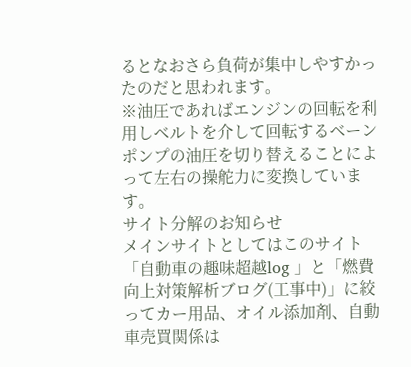るとなおさら負荷が集中しやすかったのだと思われます。
※油圧であればエンジンの回転を利用しベルトを介して回転するベーンポンプの油圧を切り替えることによって左右の操舵力に変換しています。
サイト分解のお知らせ
メインサイトとしてはこのサイト「自動車の趣味超越log 」と「燃費向上対策解析ブログ(工事中)」に絞ってカー用品、オイル添加剤、自動車売買関係は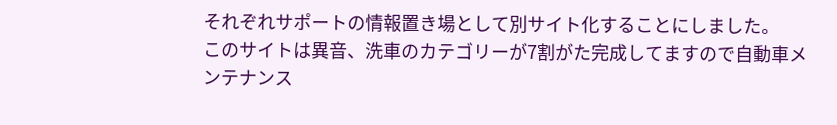それぞれサポートの情報置き場として別サイト化することにしました。
このサイトは異音、洗車のカテゴリーが7割がた完成してますので自動車メンテナンス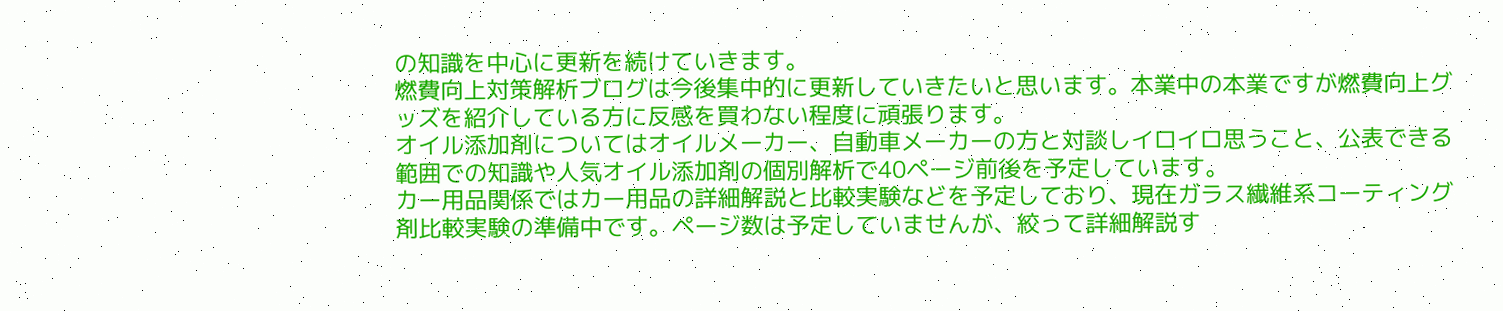の知識を中心に更新を続けていきます。
燃費向上対策解析ブログは今後集中的に更新していきたいと思います。本業中の本業ですが燃費向上グッズを紹介している方に反感を買わない程度に頑張ります。
オイル添加剤についてはオイルメーカー、自動車メーカーの方と対談しイロイロ思うこと、公表できる範囲での知識や人気オイル添加剤の個別解析で40ページ前後を予定しています。
カー用品関係ではカー用品の詳細解説と比較実験などを予定しており、現在ガラス繊維系コーティング剤比較実験の準備中です。ページ数は予定していませんが、絞って詳細解説す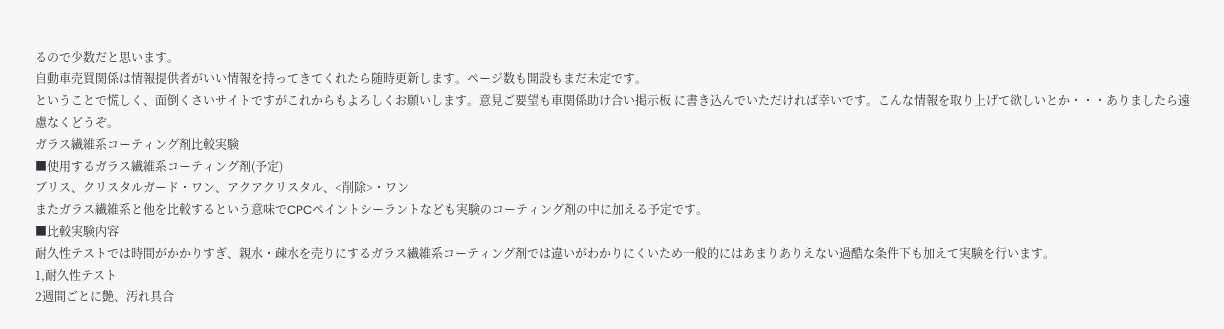るので少数だと思います。
自動車売買関係は情報提供者がいい情報を持ってきてくれたら随時更新します。ページ数も開設もまだ未定です。
ということで慌しく、面倒くさいサイトですがこれからもよろしくお願いします。意見ご要望も車関係助け合い掲示板 に書き込んでいただければ幸いです。こんな情報を取り上げて欲しいとか・・・ありましたら遠慮なくどうぞ。
ガラス繊維系コーティング剤比較実験
■使用するガラス繊維系コーティング剤(予定)
ブリス、クリスタルガード・ワン、アクアクリスタル、<削除>・ワン
またガラス繊維系と他を比較するという意味でCPCペイントシーラントなども実験のコーティング剤の中に加える予定です。
■比較実験内容
耐久性テストでは時間がかかりすぎ、親水・疎水を売りにするガラス繊維系コーティング剤では違いがわかりにくいため一般的にはあまりありえない過酷な条件下も加えて実験を行います。
1,耐久性テスト
2週間ごとに艶、汚れ具合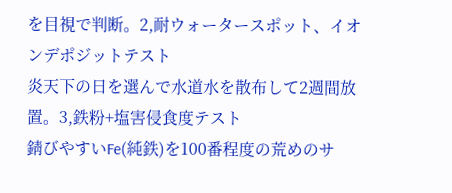を目視で判断。2,耐ウォータースポット、イオンデポジットテスト
炎天下の日を選んで水道水を散布して2週間放置。3,鉄粉+塩害侵食度テスト
錆びやすいFe(純鉄)を100番程度の荒めのサ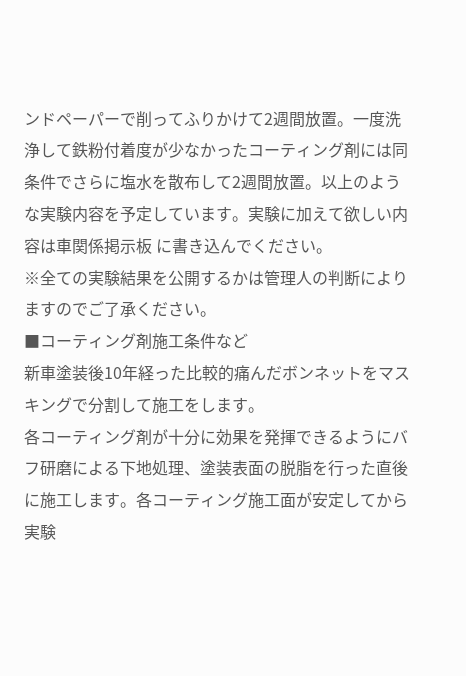ンドペーパーで削ってふりかけて2週間放置。一度洗浄して鉄粉付着度が少なかったコーティング剤には同条件でさらに塩水を散布して2週間放置。以上のような実験内容を予定しています。実験に加えて欲しい内容は車関係掲示板 に書き込んでください。
※全ての実験結果を公開するかは管理人の判断によりますのでご了承ください。
■コーティング剤施工条件など
新車塗装後10年経った比較的痛んだボンネットをマスキングで分割して施工をします。
各コーティング剤が十分に効果を発揮できるようにバフ研磨による下地処理、塗装表面の脱脂を行った直後に施工します。各コーティング施工面が安定してから実験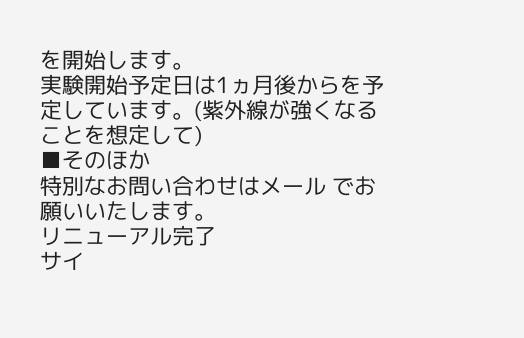を開始します。
実験開始予定日は1ヵ月後からを予定しています。(紫外線が強くなることを想定して)
■そのほか
特別なお問い合わせはメール でお願いいたします。
リニューアル完了
サイ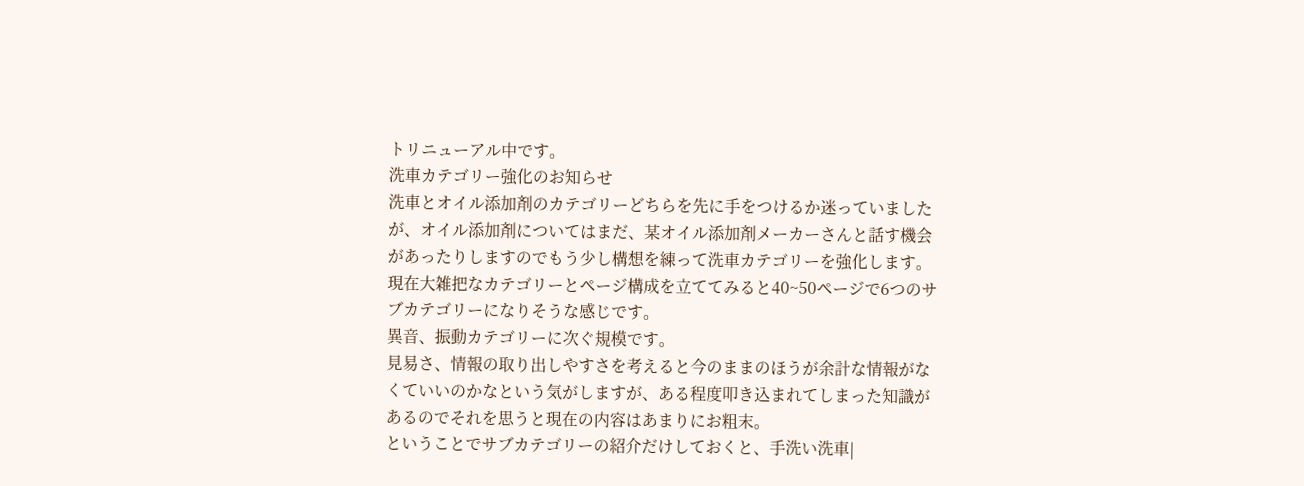トリニューアル中です。
洗車カテゴリー強化のお知らせ
洗車とオイル添加剤のカテゴリーどちらを先に手をつけるか迷っていましたが、オイル添加剤についてはまだ、某オイル添加剤メーカーさんと話す機会があったりしますのでもう少し構想を練って洗車カテゴリーを強化します。
現在大雑把なカテゴリーとページ構成を立ててみると40~50ページで6つのサブカテゴリーになりそうな感じです。
異音、振動カテゴリーに次ぐ規模です。
見易さ、情報の取り出しやすさを考えると今のままのほうが余計な情報がなくていいのかなという気がしますが、ある程度叩き込まれてしまった知識があるのでそれを思うと現在の内容はあまりにお粗末。
ということでサブカテゴリーの紹介だけしておくと、手洗い洗車|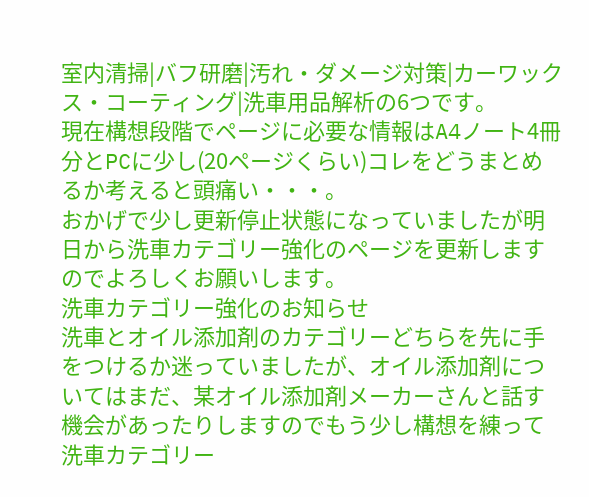室内清掃|バフ研磨|汚れ・ダメージ対策|カーワックス・コーティング|洗車用品解析の6つです。
現在構想段階でページに必要な情報はA4ノート4冊分とPCに少し(20ページくらい)コレをどうまとめるか考えると頭痛い・・・。
おかげで少し更新停止状態になっていましたが明日から洗車カテゴリー強化のページを更新しますのでよろしくお願いします。
洗車カテゴリー強化のお知らせ
洗車とオイル添加剤のカテゴリーどちらを先に手をつけるか迷っていましたが、オイル添加剤についてはまだ、某オイル添加剤メーカーさんと話す機会があったりしますのでもう少し構想を練って洗車カテゴリー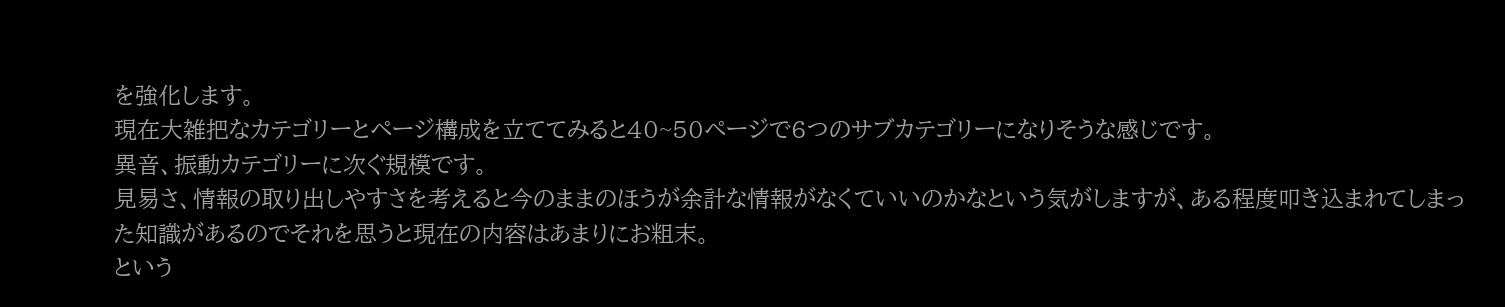を強化します。
現在大雑把なカテゴリーとページ構成を立ててみると40~50ページで6つのサブカテゴリーになりそうな感じです。
異音、振動カテゴリーに次ぐ規模です。
見易さ、情報の取り出しやすさを考えると今のままのほうが余計な情報がなくていいのかなという気がしますが、ある程度叩き込まれてしまった知識があるのでそれを思うと現在の内容はあまりにお粗末。
という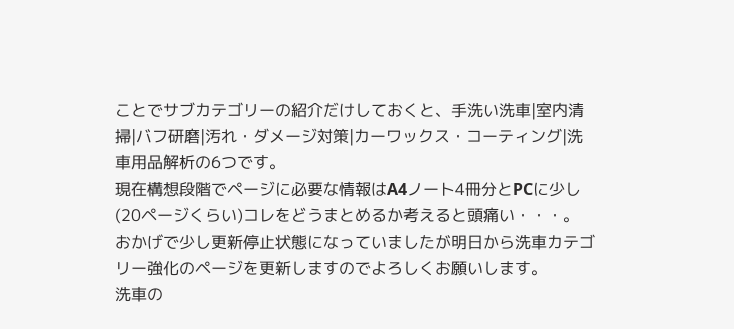ことでサブカテゴリーの紹介だけしておくと、手洗い洗車|室内清掃|バフ研磨|汚れ・ダメージ対策|カーワックス・コーティング|洗車用品解析の6つです。
現在構想段階でページに必要な情報はA4ノート4冊分とPCに少し(20ページくらい)コレをどうまとめるか考えると頭痛い・・・。
おかげで少し更新停止状態になっていましたが明日から洗車カテゴリー強化のページを更新しますのでよろしくお願いします。
洗車の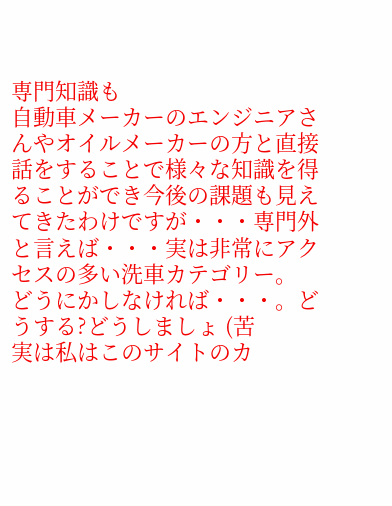専門知識も
自動車メーカーのエンジニアさんやオイルメーカーの方と直接話をすることで様々な知識を得ることができ今後の課題も見えてきたわけですが・・・専門外と言えば・・・実は非常にアクセスの多い洗車カテゴリー。
どうにかしなければ・・・。どうする?どうしましょ (苦
実は私はこのサイトのカ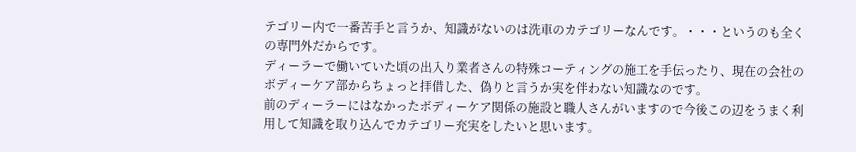テゴリー内で一番苦手と言うか、知識がないのは洗車のカテゴリーなんです。・・・というのも全くの専門外だからです。
ディーラーで働いていた頃の出入り業者さんの特殊コーティングの施工を手伝ったり、現在の会社のボディーケア部からちょっと拝借した、偽りと言うか実を伴わない知識なのです。
前のディーラーにはなかったボディーケア関係の施設と職人さんがいますので今後この辺をうまく利用して知識を取り込んでカテゴリー充実をしたいと思います。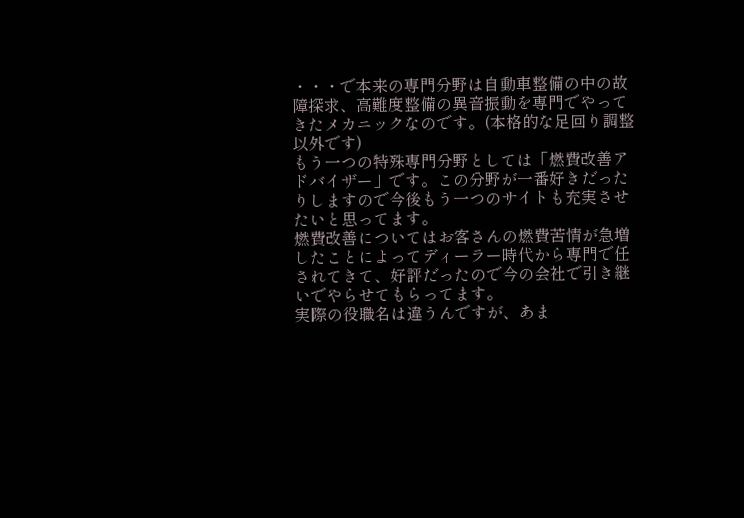・・・で本来の専門分野は自動車整備の中の故障探求、高難度整備の異音振動を専門でやってきたメカニックなのです。(本格的な足回り調整以外です)
もう一つの特殊専門分野としては「燃費改善アドバイザー」です。この分野が一番好きだったりしますので今後もう一つのサイトも充実させたいと思ってます。
燃費改善についてはお客さんの燃費苦情が急増したことによってディーラー時代から専門で任されてきて、好評だったので今の会社で引き継いでやらせてもらってます。
実際の役職名は違うんですが、あま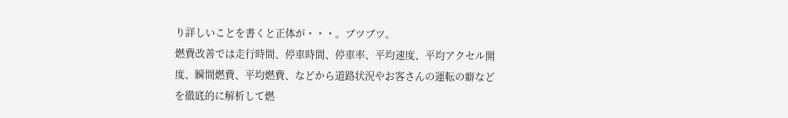り詳しいことを書くと正体が・・・。ブツブツ。
燃費改善では走行時間、停車時間、停車率、平均速度、平均アクセル開度、瞬間燃費、平均燃費、などから道路状況やお客さんの運転の癖などを徹底的に解析して燃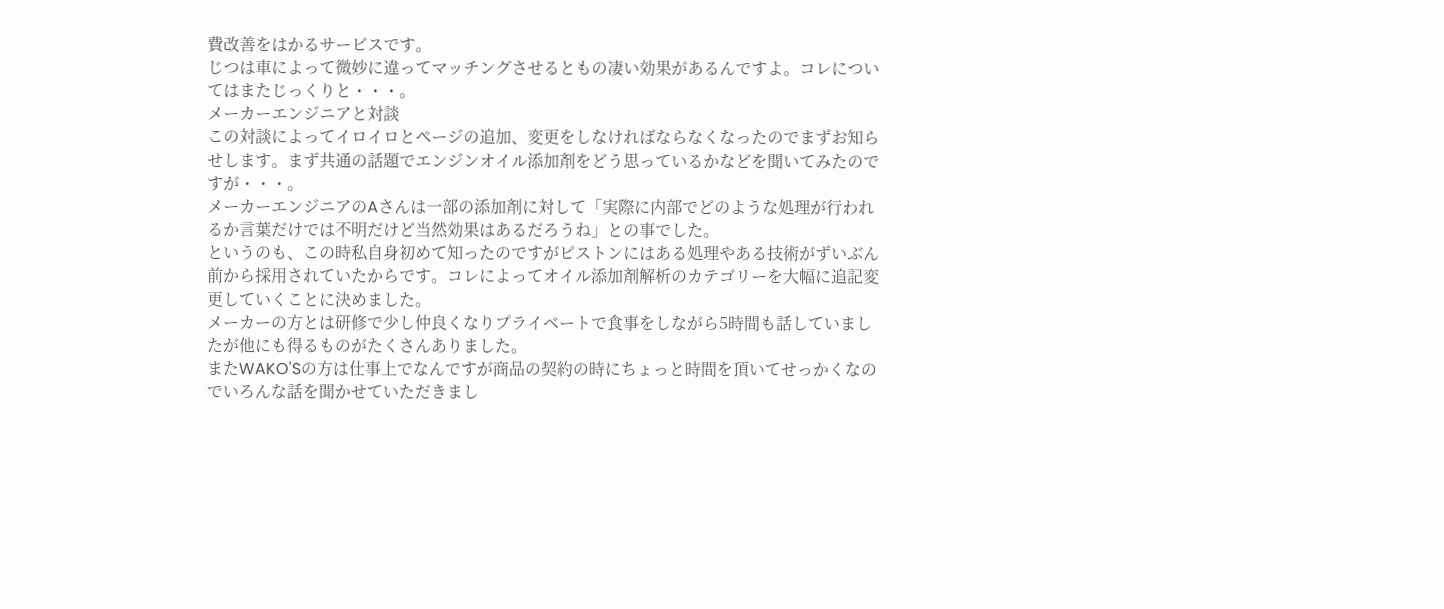費改善をはかるサービスです。
じつは車によって微妙に違ってマッチングさせるともの凄い効果があるんですよ。コレについてはまたじっくりと・・・。
メーカーエンジニアと対談
この対談によってイロイロとページの追加、変更をしなければならなくなったのでまずお知らせします。まず共通の話題でエンジンオイル添加剤をどう思っているかなどを聞いてみたのですが・・・。
メーカーエンジニアのAさんは一部の添加剤に対して「実際に内部でどのような処理が行われるか言葉だけでは不明だけど当然効果はあるだろうね」との事でした。
というのも、この時私自身初めて知ったのですがピストンにはある処理やある技術がずいぶん前から採用されていたからです。コレによってオイル添加剤解析のカテゴリーを大幅に追記変更していくことに決めました。
メーカーの方とは研修で少し仲良くなりプライベートで食事をしながら5時間も話していましたが他にも得るものがたくさんありました。
またWAKO'Sの方は仕事上でなんですが商品の契約の時にちょっと時間を頂いてせっかくなのでいろんな話を聞かせていただきまし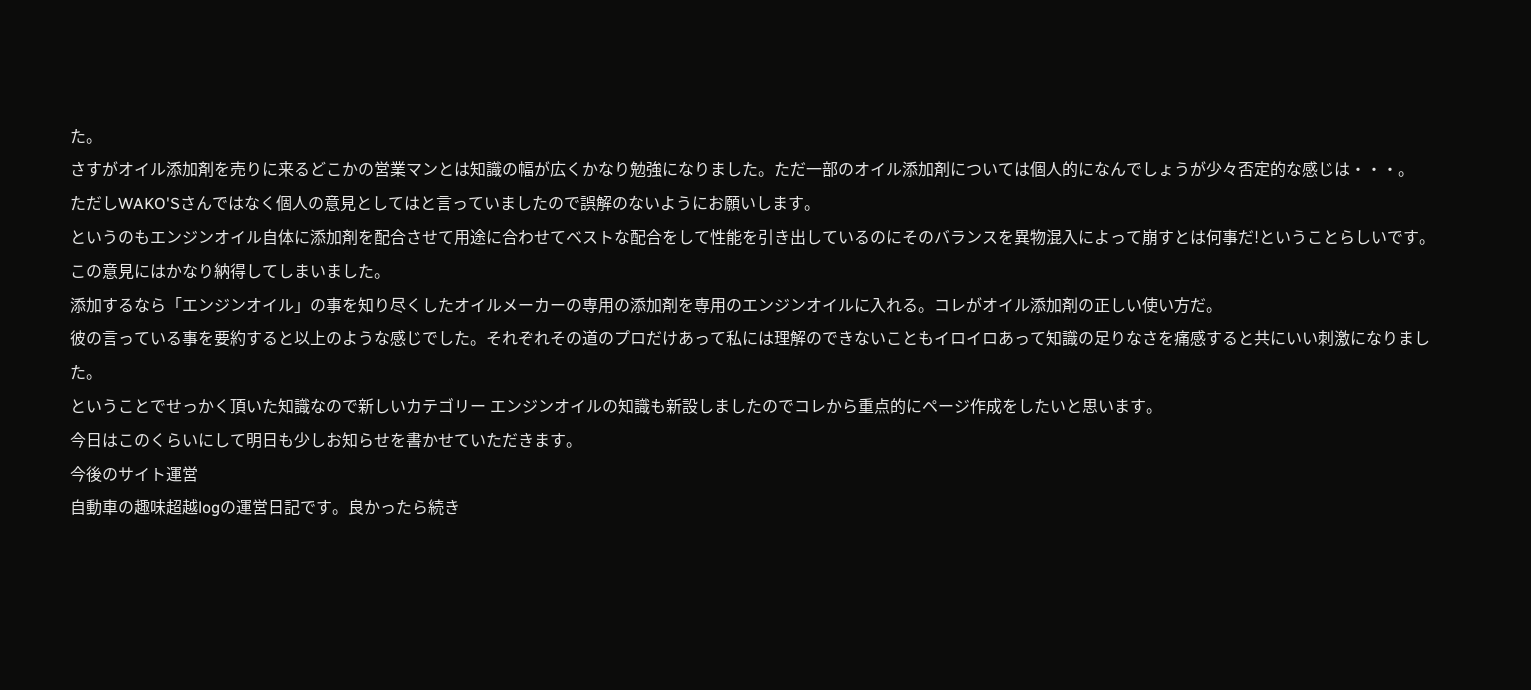た。
さすがオイル添加剤を売りに来るどこかの営業マンとは知識の幅が広くかなり勉強になりました。ただ一部のオイル添加剤については個人的になんでしょうが少々否定的な感じは・・・。
ただしWAKO'Sさんではなく個人の意見としてはと言っていましたので誤解のないようにお願いします。
というのもエンジンオイル自体に添加剤を配合させて用途に合わせてベストな配合をして性能を引き出しているのにそのバランスを異物混入によって崩すとは何事だ!ということらしいです。
この意見にはかなり納得してしまいました。
添加するなら「エンジンオイル」の事を知り尽くしたオイルメーカーの専用の添加剤を専用のエンジンオイルに入れる。コレがオイル添加剤の正しい使い方だ。
彼の言っている事を要約すると以上のような感じでした。それぞれその道のプロだけあって私には理解のできないこともイロイロあって知識の足りなさを痛感すると共にいい刺激になりました。
ということでせっかく頂いた知識なので新しいカテゴリー エンジンオイルの知識も新設しましたのでコレから重点的にページ作成をしたいと思います。
今日はこのくらいにして明日も少しお知らせを書かせていただきます。
今後のサイト運営
自動車の趣味超越logの運営日記です。良かったら続き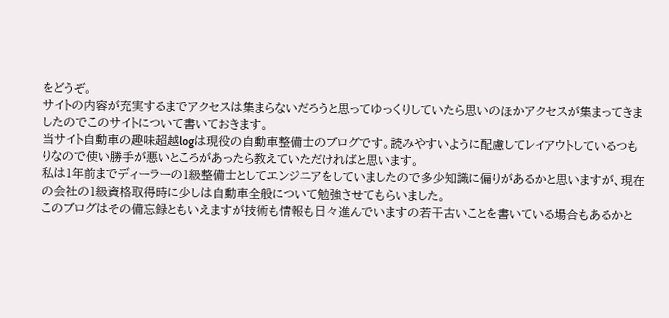をどうぞ。
サイトの内容が充実するまでアクセスは集まらないだろうと思ってゆっくりしていたら思いのほかアクセスが集まってきましたのでこのサイトについて書いておきます。
当サイト自動車の趣味超越logは現役の自動車整備士のブログです。読みやすいように配慮してレイアウトしているつもりなので使い勝手が悪いところがあったら教えていただければと思います。
私は1年前までディーラーの1級整備士としてエンジニアをしていましたので多少知識に偏りがあるかと思いますが、現在の会社の1級資格取得時に少しは自動車全般について勉強させてもらいました。
このブログはその備忘録ともいえますが技術も情報も日々進んでいますの若干古いことを書いている場合もあるかと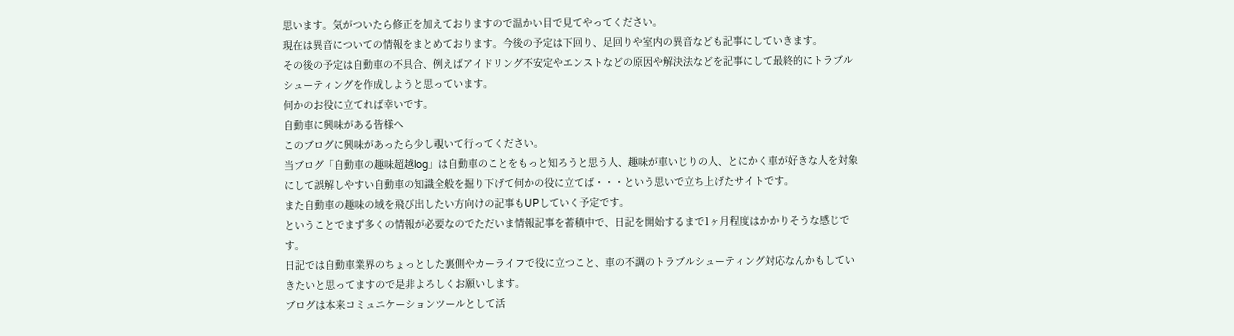思います。気がついたら修正を加えておりますので温かい目で見てやってください。
現在は異音についての情報をまとめております。今後の予定は下回り、足回りや室内の異音なども記事にしていきます。
その後の予定は自動車の不具合、例えばアイドリング不安定やエンストなどの原因や解決法などを記事にして最終的にトラブルシューティングを作成しようと思っています。
何かのお役に立てれば幸いです。
自動車に興味がある皆様へ
このブログに興味があったら少し覗いて行ってください。
当ブログ「自動車の趣味超越log」は自動車のことをもっと知ろうと思う人、趣味が車いじりの人、とにかく車が好きな人を対象にして誤解しやすい自動車の知識全般を掘り下げて何かの役に立てば・・・という思いで立ち上げたサイトです。
また自動車の趣味の域を飛び出したい方向けの記事もUPしていく予定です。
ということでまず多くの情報が必要なのでただいま情報記事を蓄積中で、日記を開始するまで1ヶ月程度はかかりそうな感じです。
日記では自動車業界のちょっとした裏側やカーライフで役に立つこと、車の不調のトラブルシューティング対応なんかもしていきたいと思ってますので是非よろしくお願いします。
ブログは本来コミュニケーションツールとして活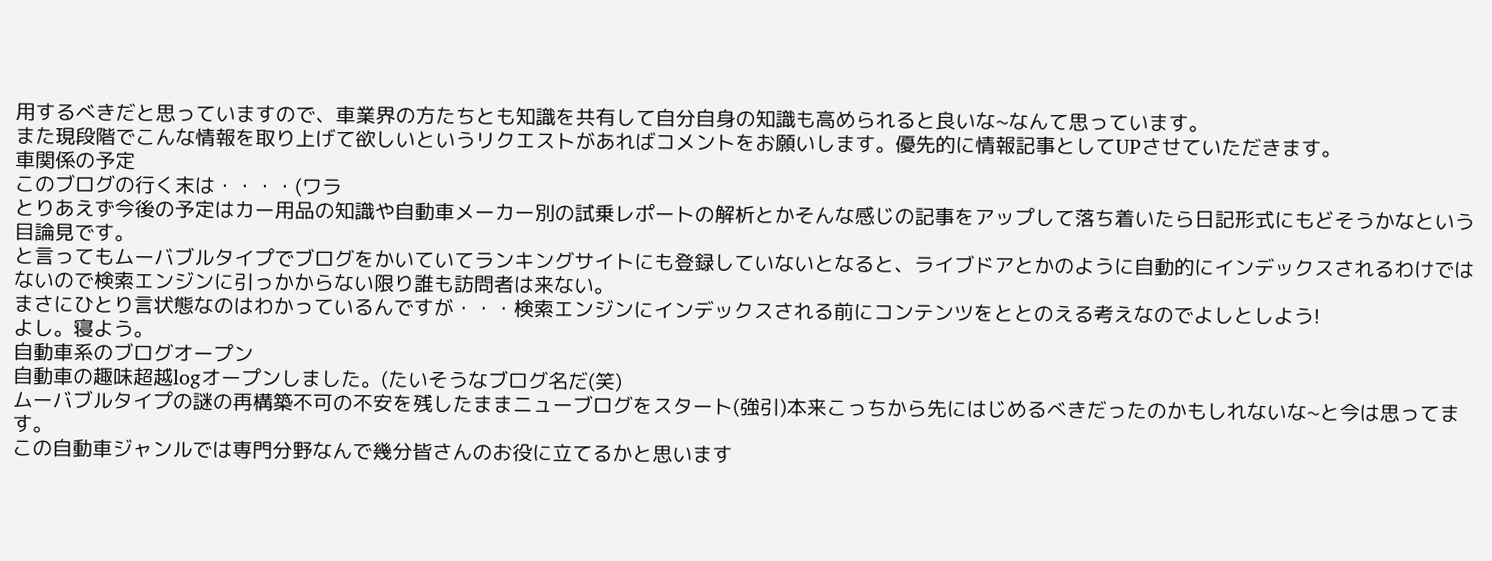用するべきだと思っていますので、車業界の方たちとも知識を共有して自分自身の知識も高められると良いな~なんて思っています。
また現段階でこんな情報を取り上げて欲しいというリクエストがあればコメントをお願いします。優先的に情報記事としてUPさせていただきます。
車関係の予定
このブログの行く末は・・・・(ワラ
とりあえず今後の予定はカー用品の知識や自動車メーカー別の試乗レポートの解析とかそんな感じの記事をアップして落ち着いたら日記形式にもどそうかなという目論見です。
と言ってもムーバブルタイプでブログをかいていてランキングサイトにも登録していないとなると、ライブドアとかのように自動的にインデックスされるわけではないので検索エンジンに引っかからない限り誰も訪問者は来ない。
まさにひとり言状態なのはわかっているんですが・・・検索エンジンにインデックスされる前にコンテンツをととのえる考えなのでよしとしよう!
よし。寝よう。
自動車系のブログオープン
自動車の趣味超越logオープンしました。(たいそうなブログ名だ(笑)
ムーバブルタイプの謎の再構築不可の不安を残したままニューブログをスタート(強引)本来こっちから先にはじめるべきだったのかもしれないな~と今は思ってます。
この自動車ジャンルでは専門分野なんで幾分皆さんのお役に立てるかと思います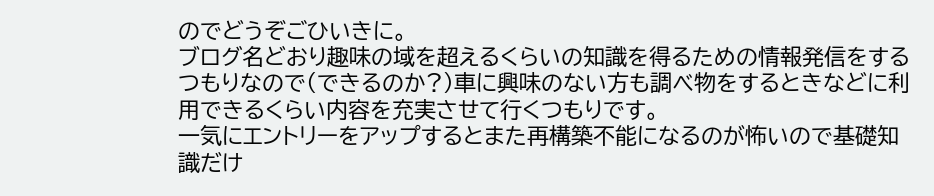のでどうぞごひいきに。
ブログ名どおり趣味の域を超えるくらいの知識を得るための情報発信をするつもりなので(できるのか?)車に興味のない方も調べ物をするときなどに利用できるくらい内容を充実させて行くつもりです。
一気にエントリーをアップするとまた再構築不能になるのが怖いので基礎知識だけ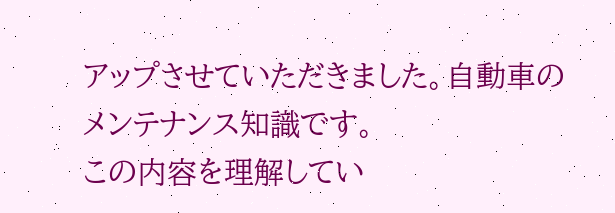アップさせていただきました。自動車のメンテナンス知識です。
この内容を理解してい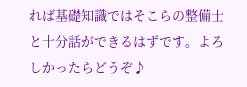れば基礎知識ではそこらの整備士と十分話ができるはずです。よろしかったらどうぞ♪